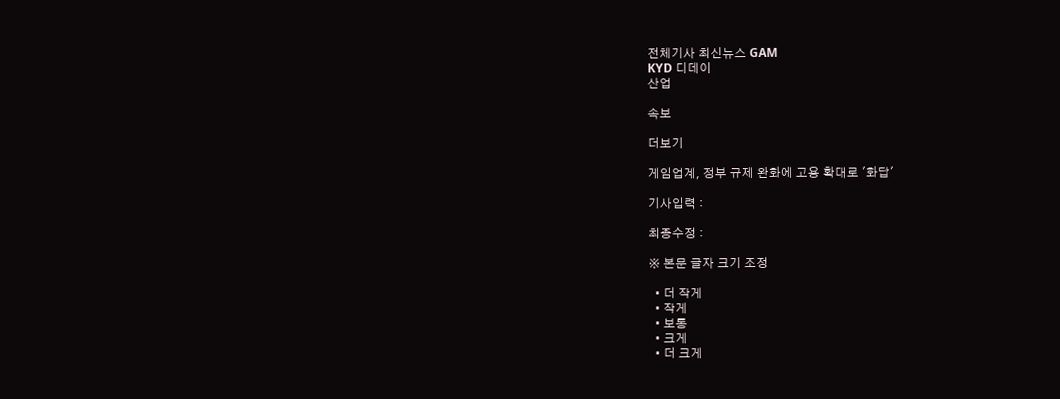전체기사 최신뉴스 GAM
KYD 디데이
산업

속보

더보기

게임업계, 정부 규제 완화에 고용 확대로 '화답'

기사입력 :

최종수정 :

※ 본문 글자 크기 조정

  • 더 작게
  • 작게
  • 보통
  • 크게
  • 더 크게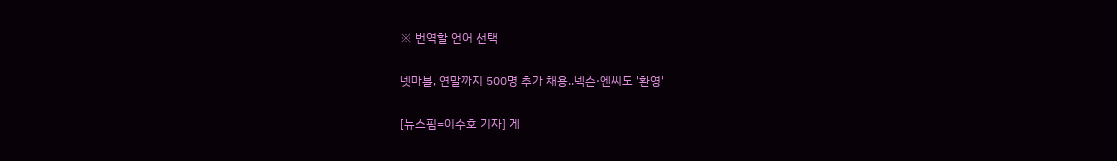※ 번역할 언어 선택

넷마블, 연말까지 500명 추가 채용..넥슨·엔씨도 '환영'

[뉴스핌=이수호 기자] 게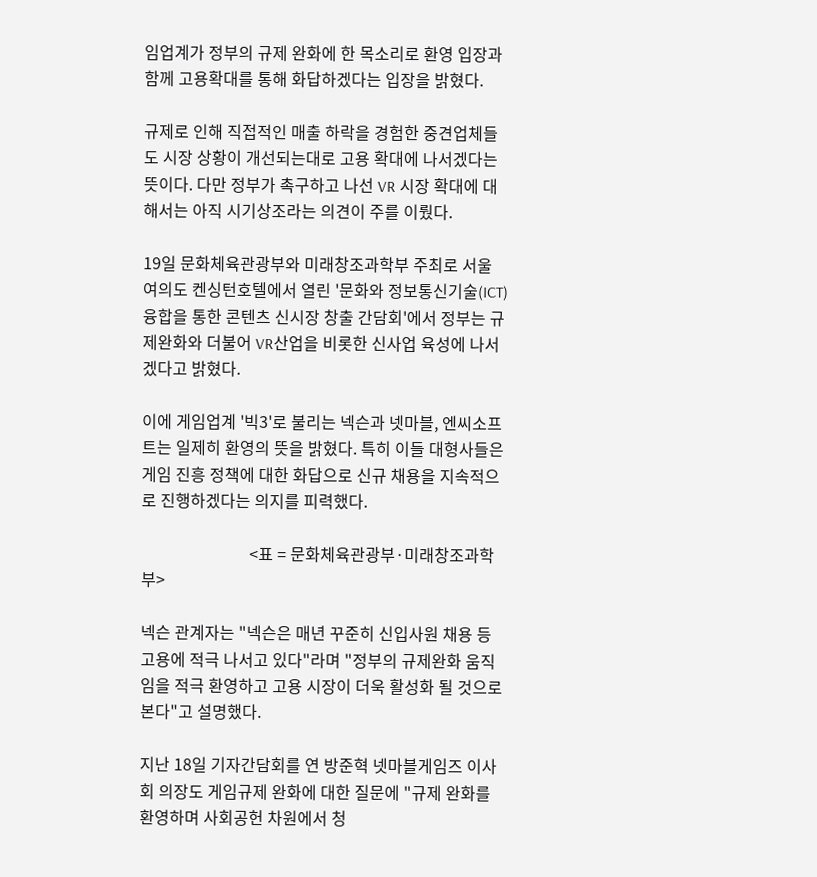임업계가 정부의 규제 완화에 한 목소리로 환영 입장과 함께 고용확대를 통해 화답하겠다는 입장을 밝혔다.

규제로 인해 직접적인 매출 하락을 경험한 중견업체들도 시장 상황이 개선되는대로 고용 확대에 나서겠다는 뜻이다. 다만 정부가 촉구하고 나선 VR 시장 확대에 대해서는 아직 시기상조라는 의견이 주를 이뤘다.

19일 문화체육관광부와 미래창조과학부 주최로 서울 여의도 켄싱턴호텔에서 열린 '문화와 정보통신기술(ICT) 융합을 통한 콘텐츠 신시장 창출 간담회'에서 정부는 규제완화와 더불어 VR산업을 비롯한 신사업 육성에 나서겠다고 밝혔다.

이에 게임업계 '빅3'로 불리는 넥슨과 넷마블, 엔씨소프트는 일제히 환영의 뜻을 밝혔다. 특히 이들 대형사들은 게임 진흥 정책에 대한 화답으로 신규 채용을 지속적으로 진행하겠다는 의지를 피력했다.

                           <표 = 문화체육관광부·미래창조과학부>

넥슨 관계자는 "넥슨은 매년 꾸준히 신입사원 채용 등 고용에 적극 나서고 있다"라며 "정부의 규제완화 움직임을 적극 환영하고 고용 시장이 더욱 활성화 될 것으로 본다"고 설명했다.

지난 18일 기자간담회를 연 방준혁 넷마블게임즈 이사회 의장도 게임규제 완화에 대한 질문에 "규제 완화를 환영하며 사회공헌 차원에서 청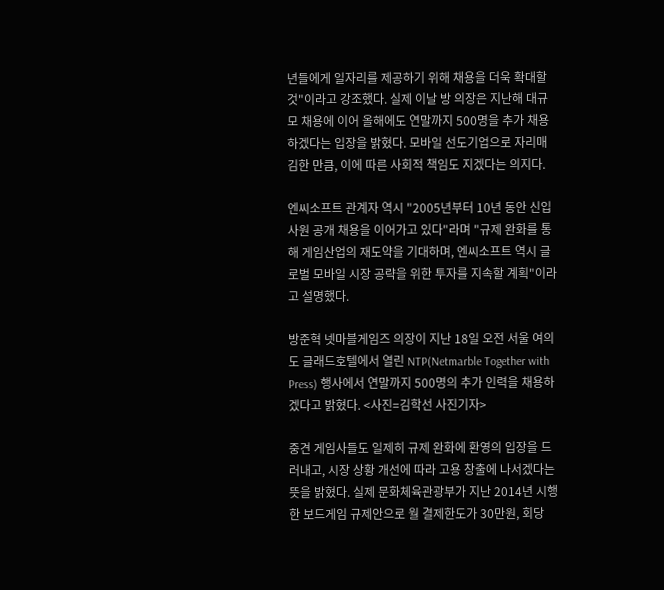년들에게 일자리를 제공하기 위해 채용을 더욱 확대할 것"이라고 강조했다. 실제 이날 방 의장은 지난해 대규모 채용에 이어 올해에도 연말까지 500명을 추가 채용하겠다는 입장을 밝혔다. 모바일 선도기업으로 자리매김한 만큼, 이에 따른 사회적 책임도 지겠다는 의지다.

엔씨소프트 관계자 역시 "2005년부터 10년 동안 신입사원 공개 채용을 이어가고 있다"라며 "규제 완화를 통해 게임산업의 재도약을 기대하며, 엔씨소프트 역시 글로벌 모바일 시장 공략을 위한 투자를 지속할 계획"이라고 설명했다.

방준혁 넷마블게임즈 의장이 지난 18일 오전 서울 여의도 글래드호텔에서 열린 NTP(Netmarble Together with Press) 행사에서 연말까지 500명의 추가 인력을 채용하겠다고 밝혔다. <사진=김학선 사진기자>

중견 게임사들도 일제히 규제 완화에 환영의 입장을 드러내고, 시장 상황 개선에 따라 고용 창출에 나서겠다는 뜻을 밝혔다. 실제 문화체육관광부가 지난 2014년 시행한 보드게임 규제안으로 월 결제한도가 30만원, 회당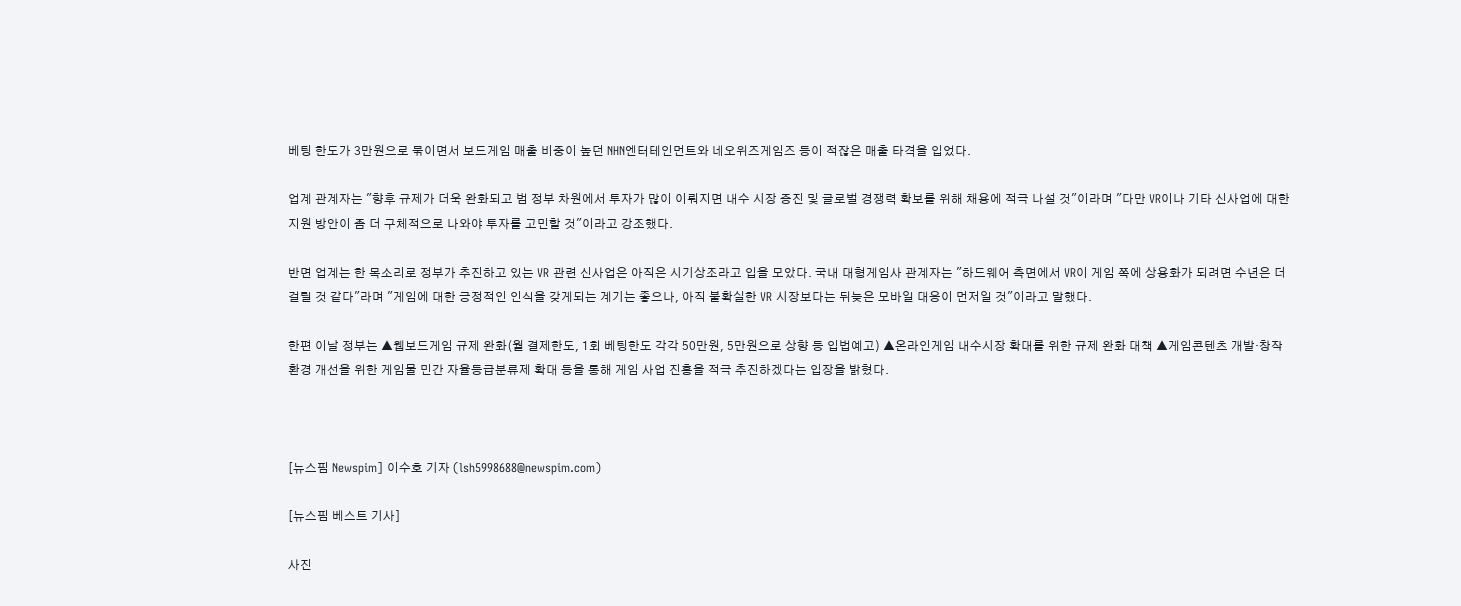베팅 한도가 3만원으로 묶이면서 보드게임 매출 비중이 높던 NHN엔터테인먼트와 네오위즈게임즈 등이 적잖은 매출 타격을 입었다.

업계 관계자는 "향후 규제가 더욱 완화되고 범 정부 차원에서 투자가 많이 이뤄지면 내수 시장 증진 및 글로벌 경쟁력 확보를 위해 채용에 적극 나설 것"이라며 "다만 VR이나 기타 신사업에 대한 지원 방안이 좀 더 구체적으로 나와야 투자를 고민할 것"이라고 강조했다.

반면 업계는 한 목소리로 정부가 추진하고 있는 VR 관련 신사업은 아직은 시기상조라고 입을 모았다. 국내 대형게임사 관계자는 "하드웨어 측면에서 VR이 게임 쪽에 상용화가 되려면 수년은 더 걸릴 것 같다"라며 "게임에 대한 긍정적인 인식을 갖게되는 계기는 좋으나, 아직 불확실한 VR 시장보다는 뒤늦은 모바일 대응이 먼저일 것"이라고 말했다.

한편 이날 정부는 ▲웹보드게임 규제 완화(월 결제한도, 1회 베팅한도 각각 50만원, 5만원으로 상향 등 입법예고) ▲온라인게임 내수시장 확대를 위한 규제 완화 대책 ▲게임콘텐츠 개발·창작 환경 개선을 위한 게임물 민간 자율등급분류제 확대 등을 통해 게임 사업 진흥을 적극 추진하겠다는 입장을 밝혔다.



[뉴스핌 Newspim] 이수호 기자 (lsh5998688@newspim.com)

[뉴스핌 베스트 기사]

사진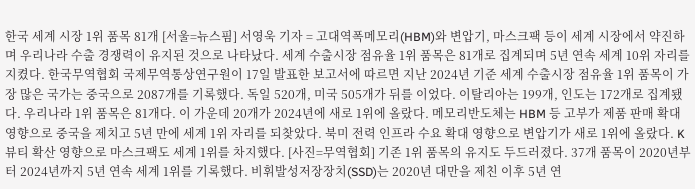한국 세계 시장 1위 품목 81개 [서울=뉴스핌] 서영욱 기자 = 고대역폭메모리(HBM)와 변압기, 마스크팩 등이 세계 시장에서 약진하며 우리나라 수출 경쟁력이 유지된 것으로 나타났다. 세계 수출시장 점유율 1위 품목은 81개로 집계되며 5년 연속 세계 10위 자리를 지켰다. 한국무역협회 국제무역통상연구원이 17일 발표한 보고서에 따르면 지난 2024년 기준 세계 수출시장 점유율 1위 품목이 가장 많은 국가는 중국으로 2087개를 기록했다. 독일 520개, 미국 505개가 뒤를 이었다. 이탈리아는 199개, 인도는 172개로 집계됐다. 우리나라 1위 품목은 81개다. 이 가운데 20개가 2024년에 새로 1위에 올랐다. 메모리반도체는 HBM 등 고부가 제품 판매 확대 영향으로 중국을 제치고 5년 만에 세계 1위 자리를 되찾았다. 북미 전력 인프라 수요 확대 영향으로 변압기가 새로 1위에 올랐다. K뷰티 확산 영향으로 마스크팩도 세계 1위를 차지했다. [사진=무역협회] 기존 1위 품목의 유지도 두드러졌다. 37개 품목이 2020년부터 2024년까지 5년 연속 세계 1위를 기록했다. 비휘발성저장장치(SSD)는 2020년 대만을 제친 이후 5년 연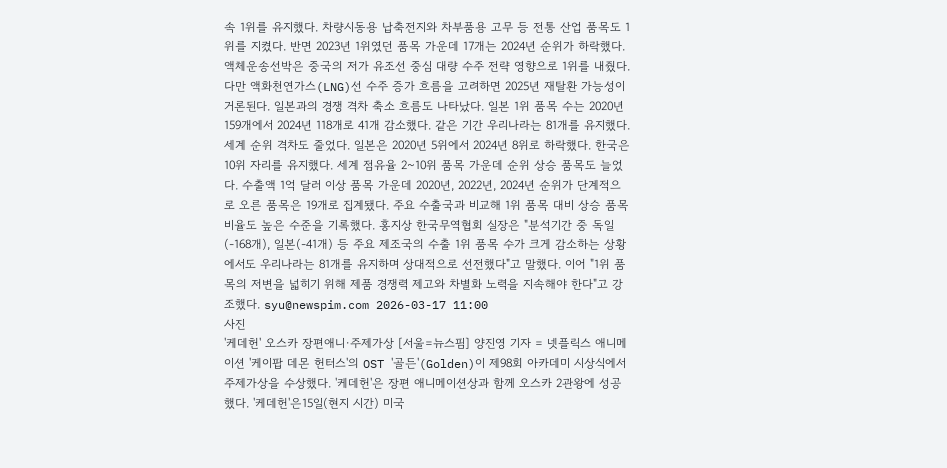속 1위를 유지했다. 차량시동용 납축전지와 차부품용 고무 등 전통 산업 품목도 1위를 지켰다. 반면 2023년 1위였던 품목 가운데 17개는 2024년 순위가 하락했다. 액체운송선박은 중국의 저가 유조선 중심 대량 수주 전략 영향으로 1위를 내줬다. 다만 액화천연가스(LNG)선 수주 증가 흐름을 고려하면 2025년 재탈환 가능성이 거론된다. 일본과의 경쟁 격차 축소 흐름도 나타났다. 일본 1위 품목 수는 2020년 159개에서 2024년 118개로 41개 감소했다. 같은 기간 우리나라는 81개를 유지했다. 세계 순위 격차도 줄었다. 일본은 2020년 5위에서 2024년 8위로 하락했다. 한국은 10위 자리를 유지했다. 세계 점유율 2~10위 품목 가운데 순위 상승 품목도 늘었다. 수출액 1억 달러 이상 품목 가운데 2020년, 2022년, 2024년 순위가 단계적으로 오른 품목은 19개로 집계됐다. 주요 수출국과 비교해 1위 품목 대비 상승 품목 비율도 높은 수준을 기록했다. 홍지상 한국무역협회 실장은 "분석기간 중 독일(-168개), 일본(-41개) 등 주요 제조국의 수출 1위 품목 수가 크게 감소하는 상황에서도 우리나라는 81개를 유지하며 상대적으로 선전했다"고 말했다. 이어 "1위 품목의 저변을 넓히기 위해 제품 경쟁력 제고와 차별화 노력을 지속해야 한다"고 강조했다. syu@newspim.com 2026-03-17 11:00
사진
'케데헌' 오스카 장편애니·주제가상 [서울=뉴스핌] 양진영 기자 = 넷플릭스 애니메이션 '케이팝 데몬 헌터스'의 OST '골든'(Golden)이 제98회 아카데미 시상식에서 주제가상을 수상했다. '케데헌'은 장편 애니메이션상과 함께 오스카 2관왕에 성공했다. '케데헌'은15일(현지 시간) 미국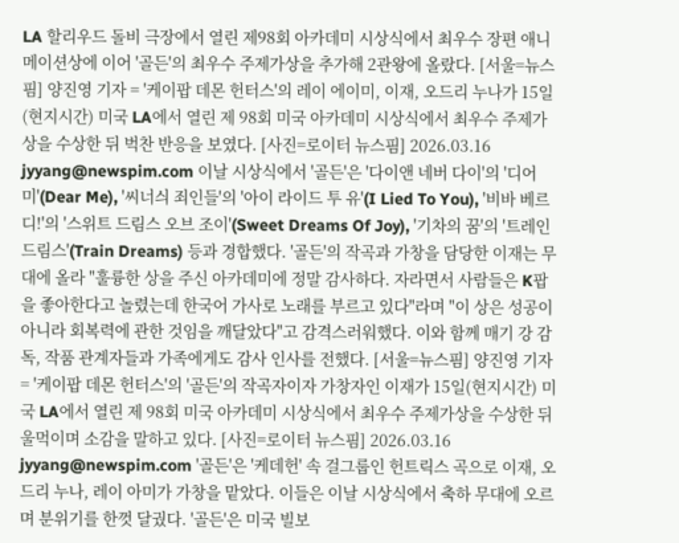LA 할리우드 돌비 극장에서 열린 제98회 아카데미 시상식에서 최우수 장편 애니메이션상에 이어 '골든'의 최우수 주제가상을 추가해 2관왕에 올랐다. [서울=뉴스핌] 양진영 기자 = '케이팝 데몬 헌터스'의 레이 에이미, 이재, 오드리 누나가 15일(현지시간) 미국 LA에서 열린 제 98회 미국 아카데미 시상식에서 최우수 주제가상을 수상한 뒤 벅찬 반응을 보였다. [사진=로이터 뉴스핌] 2026.03.16 jyyang@newspim.com 이날 시상식에서 '골든'은 '다이앤 네버 다이'의 '디어 미'(Dear Me), '씨너싀 죄인들'의 '아이 라이드 투 유'(I Lied To You), '비바 베르디!'의 '스위트 드림스 오브 조이'(Sweet Dreams Of Joy), '기차의 꿈'의 '트레인 드림스'(Train Dreams) 등과 경합했다. '골든'의 작곡과 가창을 담당한 이재는 무대에 올라 "훌륭한 상을 주신 아카데미에 정말 감사하다. 자라면서 사람들은 K팝을 좋아한다고 놀렸는데 한국어 가사로 노래를 부르고 있다"라며 "이 상은 성공이 아니라 회복력에 관한 것임을 깨달았다"고 감격스러워했다. 이와 함께 매기 강 감독, 작품 관계자들과 가족에게도 감사 인사를 전했다. [서울=뉴스핌] 양진영 기자 = '케이팝 데몬 헌터스'의 '골든'의 작곡자이자 가창자인 이재가 15일(현지시간) 미국 LA에서 열린 제 98회 미국 아카데미 시상식에서 최우수 주제가상을 수상한 뒤 울먹이며 소감을 말하고 있다. [사진=로이터 뉴스핌] 2026.03.16 jyyang@newspim.com '골든'은 '케데헌' 속 걸그룹인 헌트릭스 곡으로 이재, 오드리 누나, 레이 아미가 가창을 맡았다. 이들은 이날 시상식에서 축하 무대에 오르며 분위기를 한껏 달궜다. '골든'은 미국 빌보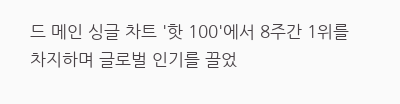드 메인 싱글 차트 '핫 100'에서 8주간 1위를 차지하며 글로벌 인기를 끌었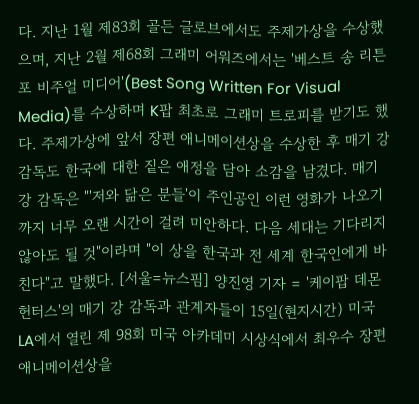다. 지난 1월 제83회 골든 글로브에서도 주제가상을 수상했으며, 지난 2월 제68회 그래미 어워즈에서는 '베스트 송 리튼 포 비주얼 미디어'(Best Song Written For Visual Media)를 수상하며 K팝 최초로 그래미 트로피를 받기도 했다. 주제가상에 앞서 장편 애니메이션상을 수상한 후 매기 강 감독도 한국에 대한 짙은 애정을 담아 소감을 남겼다. 매기 강 감독은 "'저와 닮은 분들'이 주인공인 이런 영화가 나오기까지 너무 오랜 시간이 걸려 미안하다. 다음 세대는 기다리지 않아도 될 것"이라며 "이 상을 한국과 전 세계 한국인에게 바친다"고 말했다. [서울=뉴스핌] 양진영 기자 = '케이팝 데몬 헌터스'의 매기 강 감독과 관계자들이 15일(현지시간) 미국 LA에서 열린 제 98회 미국 아카데미 시상식에서 최우수 장편 애니메이션상을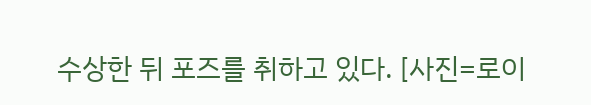수상한 뒤 포즈를 취하고 있다. [사진=로이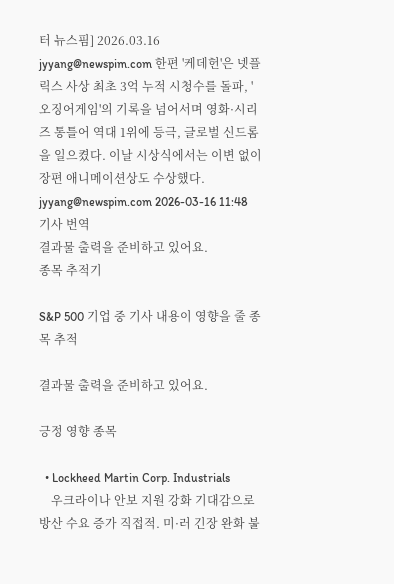터 뉴스핌] 2026.03.16 jyyang@newspim.com 한편 '케데헌'은 넷플릭스 사상 최초 3억 누적 시청수를 돌파, '오징어게임'의 기록을 넘어서며 영화·시리즈 통틀어 역대 1위에 등극, 글로벌 신드롬을 일으켰다. 이날 시상식에서는 이변 없이 장편 애니메이션상도 수상했다. jyyang@newspim.com 2026-03-16 11:48
기사 번역
결과물 출력을 준비하고 있어요.
종목 추적기

S&P 500 기업 중 기사 내용이 영향을 줄 종목 추적

결과물 출력을 준비하고 있어요.

긍정 영향 종목

  • Lockheed Martin Corp. Industrials
    우크라이나 안보 지원 강화 기대감으로 방산 수요 증가 직접적. 미·러 긴장 완화 불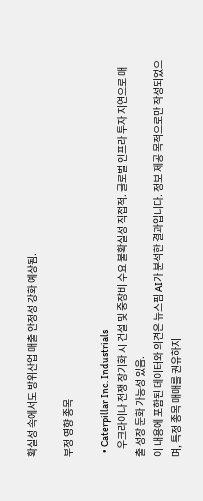확실성 속에서도 방위산업 매출 안정성 강화 예상됨.

부정 영향 종목

  • Caterpillar Inc. Industrials
    우크라이나 전쟁 장기화 시 건설 및 중장비 수요 불확실성 직접적. 글로벌 인프라 투자 지연으로 매출 성장 둔화 가능성 있음.
이 내용에 포함된 데이터와 의견은 뉴스핌 AI가 분석한 결과입니다. 정보 제공 목적으로만 작성되었으며, 특정 종목 매매를 권유하지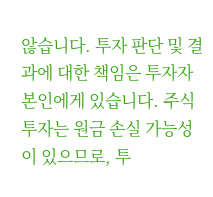않습니다. 투자 판단 및 결과에 대한 책임은 투자자 본인에게 있습니다. 주식 투자는 원금 손실 가능성이 있으므로, 투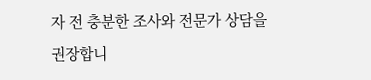자 전 충분한 조사와 전문가 상담을 권장합니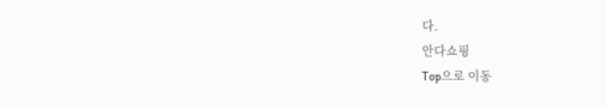다.
안다쇼핑
Top으로 이동